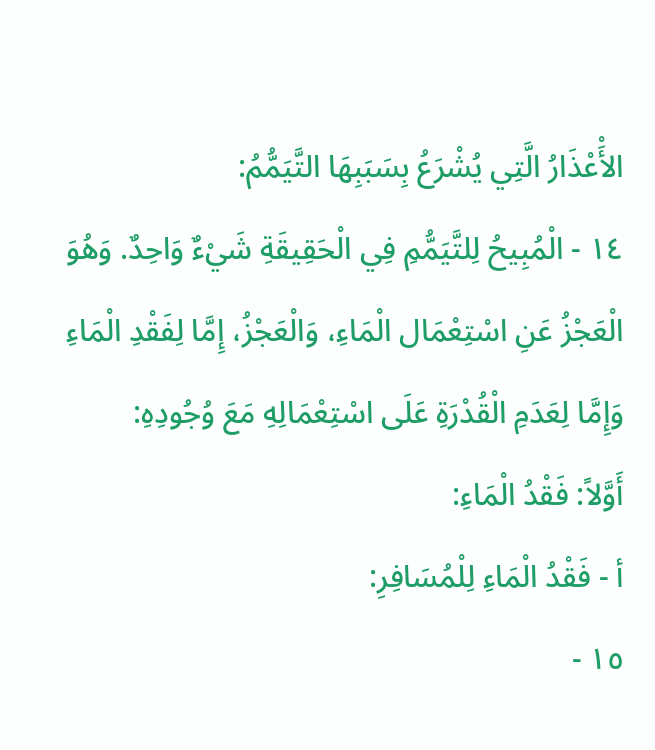الأَْعْذَارُ الَّتِي يُشْرَعُ بِسَبَبِهَا التَّيَمُّمُ:
١٤ - الْمُبِيحُ لِلتَّيَمُّمِ فِي الْحَقِيقَةِ شَيْءٌ وَاحِدٌ. وَهُوَ الْعَجْزُ عَنِ اسْتِعْمَال الْمَاءِ، وَالْعَجْزُ، إِمَّا لِفَقْدِ الْمَاءِ وَإِمَّا لِعَدَمِ الْقُدْرَةِ عَلَى اسْتِعْمَالِهِ مَعَ وُجُودِهِ:
أَوَّلاً: فَقْدُ الْمَاءِ:
أ - فَقْدُ الْمَاءِ لِلْمُسَافِرِ:
١٥ -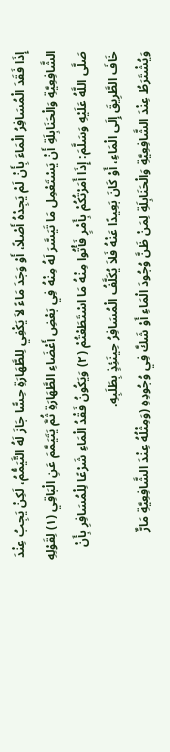إِذَا فَقَدَ الْمُسَافِرُ الْمَاءَ بِأَنْ لَمْ يَجِدْهُ أَصْلاً، أَوْ وَجَدَ مَاءً لاَ يَكْفِي لِلطَّهَارَةِ حِسًّا جَازَ لَهُ التَّيَمُّمُ، لَكِنْ يَجِبُ عِنْدَ الشَّافِعِيَّةِ وَالْحَنَابِلَةِ أَنْ يَسْتَعْمِل مَا تَيَسَّرَ لَهُ مِنْهُ فِي بَعْضِ أَعْضَاءِ الطَّهَارَةِ ثُمَّ يَتَيَمَّمَ عَنِ الْبَاقِي (١) لِقَوْلِهِ صَلَّى اللَّهُ عَلَيْهِ وَسَلَّمَ: إِذَا أَمَرْتُكُمْ بِأَمْرٍ فَأْتُوا مِنْهُ مَا اسْتَطَعْتُمْ (٢) وَيَكُونُ فَقْدُ الْمَاءِ شَرْعًا لِلْمُسَافِرِ بِأَنْ خَافَ الطَّرِيقَ إِلَى الْمَاءِ، أَوْ كَانَ بَعِيدًا عَنْهُ فَلاَ يُكَلَّفُ الْمُسَافِرُ حِينَئِذٍ بِطَلَبِهِ.
وَيُشْتَرَطُ عِنْدَ الشَّافِعِيَّةِ وَالْحَنَابِلَةِ لِمَنْ ظَنَّ وُجُودَ الْمَاءِ أَوْ شَكَّ فِي وُجُودِهِ (وَمِثْلُهُ عِنْدَ الشَّافِعِيَّةِ مَارٌّ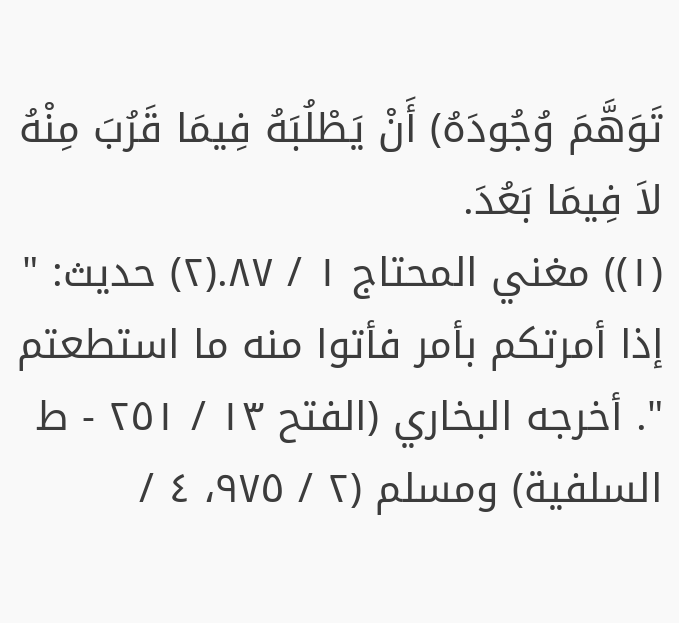تَوَهَّمَ وُجُودَهُ) أَنْ يَطْلُبَهُ فِيمَا قَرُبَ مِنْهُ لاَ فِيمَا بَعُدَ.
(١)) مغني المحتاج ١ / ٨٧.(٢) حديث: " إذا أمرتكم بأمر فأتوا منه ما استطعتم ". أخرجه البخاري (الفتح ١٣ / ٢٥١ - ط السلفية) ومسلم (٢ / ٩٧٥، ٤ /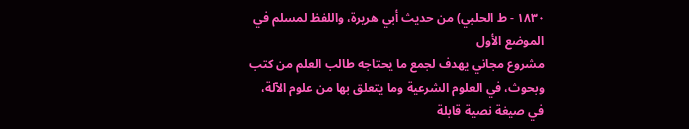١٨٣٠ - ط الحلبي) من حديث أبي هريرة، واللفظ لمسلم في الموضع الأول
مشروع مجاني يهدف لجمع ما يحتاجه طالب العلم من كتب وبحوث، في العلوم الشرعية وما يتعلق بها من علوم الآلة، في صيغة نصية قابلة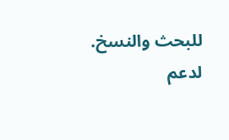للبحث والنسخ.
لدعم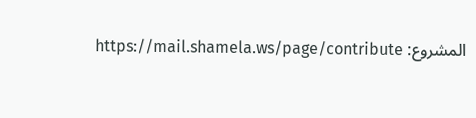المشروع: https://mail.shamela.ws/page/contribute